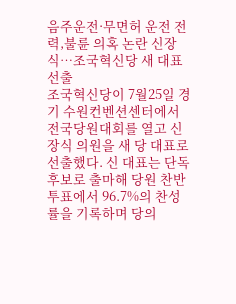음주운전·무면허 운전 전력,불륜 의혹 논란 신장식…조국혁신당 새 대표 선출
조국혁신당이 7월25일 경기 수원컨벤션센터에서 전국당원대회를 열고 신장식 의원을 새 당 대표로 선출했다. 신 대표는 단독 후보로 출마해 당원 찬반투표에서 96.7%의 찬성률을 기록하며 당의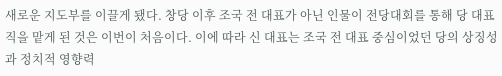새로운 지도부를 이끌게 됐다. 창당 이후 조국 전 대표가 아닌 인물이 전당대회를 통해 당 대표직을 맡게 된 것은 이번이 처음이다. 이에 따라 신 대표는 조국 전 대표 중심이었던 당의 상징성과 정치적 영향력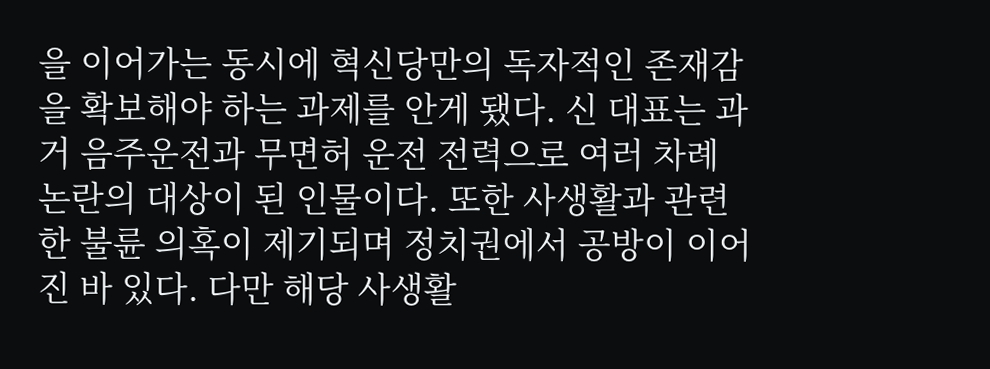을 이어가는 동시에 혁신당만의 독자적인 존재감을 확보해야 하는 과제를 안게 됐다. 신 대표는 과거 음주운전과 무면허 운전 전력으로 여러 차례 논란의 대상이 된 인물이다. 또한 사생활과 관련한 불륜 의혹이 제기되며 정치권에서 공방이 이어진 바 있다. 다만 해당 사생활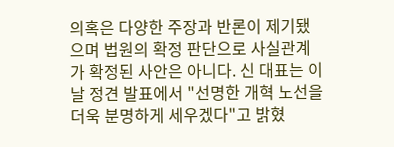의혹은 다양한 주장과 반론이 제기됐으며 법원의 확정 판단으로 사실관계가 확정된 사안은 아니다. 신 대표는 이날 정견 발표에서 "선명한 개혁 노선을 더욱 분명하게 세우겠다"고 밝혔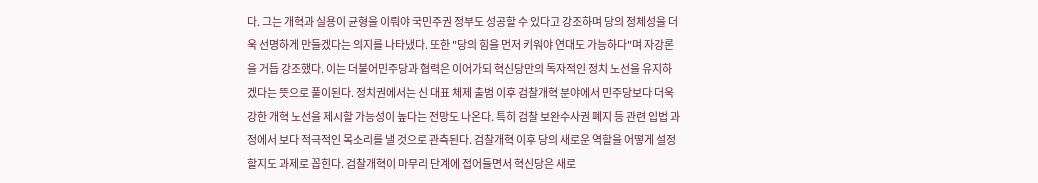다. 그는 개혁과 실용이 균형을 이뤄야 국민주권 정부도 성공할 수 있다고 강조하며 당의 정체성을 더욱 선명하게 만들겠다는 의지를 나타냈다. 또한 "당의 힘을 먼저 키워야 연대도 가능하다"며 자강론을 거듭 강조했다. 이는 더불어민주당과 협력은 이어가되 혁신당만의 독자적인 정치 노선을 유지하겠다는 뜻으로 풀이된다. 정치권에서는 신 대표 체제 출범 이후 검찰개혁 분야에서 민주당보다 더욱 강한 개혁 노선을 제시할 가능성이 높다는 전망도 나온다. 특히 검찰 보완수사권 폐지 등 관련 입법 과정에서 보다 적극적인 목소리를 낼 것으로 관측된다. 검찰개혁 이후 당의 새로운 역할을 어떻게 설정할지도 과제로 꼽힌다. 검찰개혁이 마무리 단계에 접어들면서 혁신당은 새로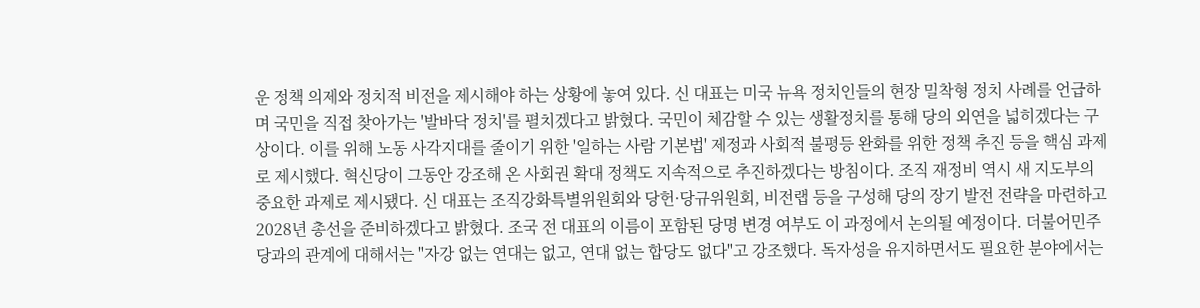운 정책 의제와 정치적 비전을 제시해야 하는 상황에 놓여 있다. 신 대표는 미국 뉴욕 정치인들의 현장 밀착형 정치 사례를 언급하며 국민을 직접 찾아가는 '발바닥 정치'를 펼치겠다고 밝혔다. 국민이 체감할 수 있는 생활정치를 통해 당의 외연을 넓히겠다는 구상이다. 이를 위해 노동 사각지대를 줄이기 위한 '일하는 사람 기본법' 제정과 사회적 불평등 완화를 위한 정책 추진 등을 핵심 과제로 제시했다. 혁신당이 그동안 강조해 온 사회권 확대 정책도 지속적으로 추진하겠다는 방침이다. 조직 재정비 역시 새 지도부의 중요한 과제로 제시됐다. 신 대표는 조직강화특별위원회와 당헌·당규위원회, 비전랩 등을 구성해 당의 장기 발전 전략을 마련하고 2028년 총선을 준비하겠다고 밝혔다. 조국 전 대표의 이름이 포함된 당명 변경 여부도 이 과정에서 논의될 예정이다. 더불어민주당과의 관계에 대해서는 "자강 없는 연대는 없고, 연대 없는 합당도 없다"고 강조했다. 독자성을 유지하면서도 필요한 분야에서는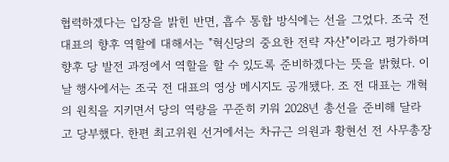협력하겠다는 입장을 밝힌 반면, 흡수 통합 방식에는 선을 그었다. 조국 전 대표의 향후 역할에 대해서는 "혁신당의 중요한 전략 자산"이라고 평가하며 향후 당 발전 과정에서 역할을 할 수 있도록 준비하겠다는 뜻을 밝혔다. 이날 행사에서는 조국 전 대표의 영상 메시지도 공개됐다. 조 전 대표는 개혁의 원칙을 지키면서 당의 역량을 꾸준히 키워 2028년 총선을 준비해 달라고 당부했다. 한편 최고위원 선거에서는 차규근 의원과 황현선 전 사무총장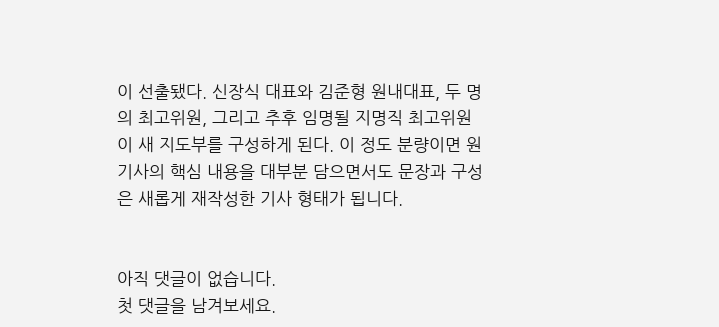이 선출됐다. 신장식 대표와 김준형 원내대표, 두 명의 최고위원, 그리고 추후 임명될 지명직 최고위원이 새 지도부를 구성하게 된다. 이 정도 분량이면 원기사의 핵심 내용을 대부분 담으면서도 문장과 구성은 새롭게 재작성한 기사 형태가 됩니다.


아직 댓글이 없습니다.
첫 댓글을 남겨보세요.